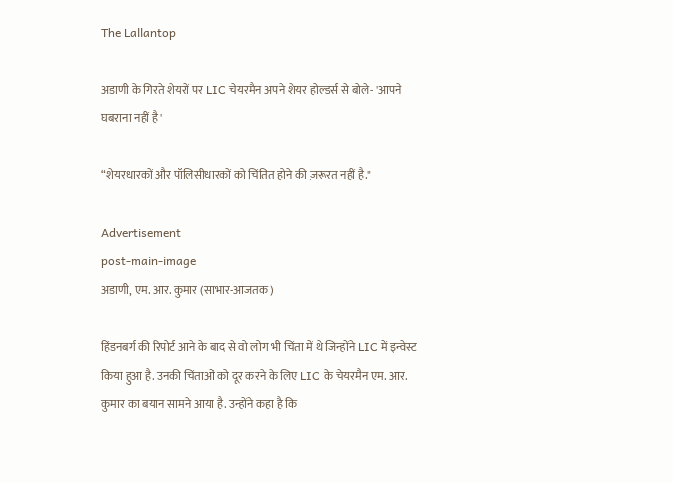The Lallantop

अडाणी के गिरते शेयरों पर LIC चेयरमैन अपने शेयर होल्डर्स से बोले- 'आपने घबराना नहीं है'

“शेयरधारकों और पॉलिसीधारकों को चिंतित होने की ज़रूरत नहीं है."

Advertisement
post-main-image
अडाणी, एम. आर. कुमार (साभार-आजतक)

हिंडनबर्ग की रिपोर्ट आने के बाद से वो लोग भी चिंता में थे जिन्होंने LIC में इन्वेस्ट किया हुआ है. उनकी चिंताओं को दूर करने के लिए LIC के चेयरमैन एम. आर. कुमार का बयान सामने आया है. उन्होंने कहा है कि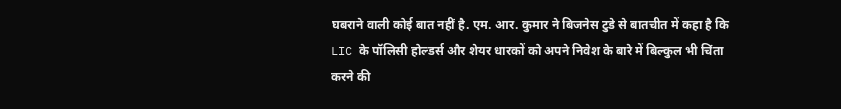घबराने वाली कोई बात नहीं है. एम. आर. कुमार ने बिजनेस टुडे से बातचीत में कहा है कि LIC के पॉलिसी होल्डर्स और शेयर धारकों को अपने निवेश के बारे में बिल्कुल भी चिंता करने की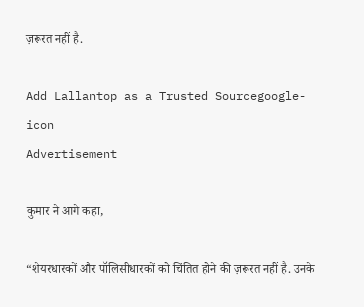ज़रूरत नहीं है.

Add Lallantop as a Trusted Sourcegoogle-icon
Advertisement

कुमार ने आगे कहा,

“शेयरधारकों और पॉलिसीधारकों को चिंतित होने की ज़रूरत नहीं है. उनके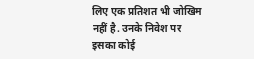लिए एक प्रतिशत भी जोखिम नहीं है. उनके निवेश पर इसका कोई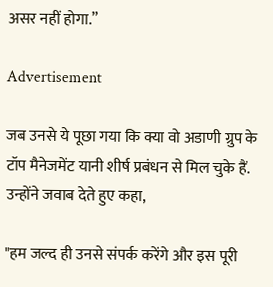असर नहीं होगा.”

Advertisement

जब उनसे ये पूछा गया कि क्या वो अडाणी ग्रुप के टॉप मैनेजमेंट यानी शीर्ष प्रबंधन से मिल चुके हैं. उन्होंने जवाब देते हुए कहा,

"हम जल्द ही उनसे संपर्क करेंगे और इस पूरी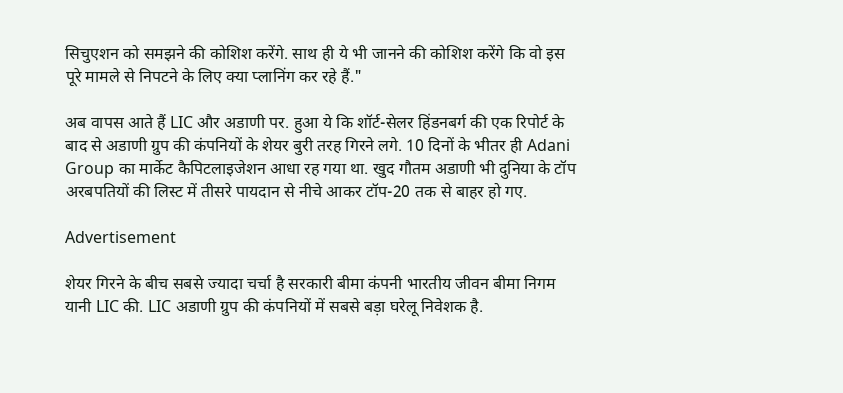सिचुएशन को समझने की कोशिश करेंगे. साथ ही ये भी जानने की कोशिश करेंगे कि वो इस पूरे मामले से निपटने के लिए क्या प्लानिंग कर रहे हैं."

अब वापस आते हैं LIC और अडाणी पर. हुआ ये कि शॉर्ट-सेलर हिंडनबर्ग की एक रिपोर्ट के बाद से अडाणी ग्रुप की कंपनियों के शेयर बुरी तरह गिरने लगे. 10 दिनों के भीतर ही Adani Group का मार्केट कैपिटलाइजेशन आधा रह गया था. खुद गौतम अडाणी भी दुनिया के टॉप अरबपतियों की लिस्ट में तीसरे पायदान से नीचे आकर टॉप-20 तक से बाहर हो गए.

Advertisement

शेयर गिरने के बीच सबसे ज्यादा चर्चा है सरकारी बीमा कंपनी भारतीय जीवन बीमा निगम यानी LIC की. LIC अडाणी ग्रुप की कंपनियों में सबसे बड़ा घरेलू निवेशक है.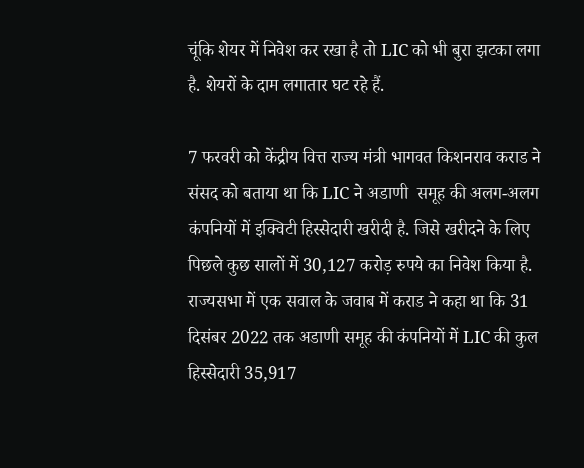चूंकि शेयर में निवेश कर रखा है तो LIC को भी बुरा झटका लगा है. शेयरों के दाम लगातार घट रहे हैं.

7 फरवरी को केंद्रीय वित्त राज्य मंत्री भागवत किशनराव कराड ने संसद को बताया था कि LIC ने अडाणी  समूह की अलग-अलग कंपनियों में इक्विटी हिस्सेदारी खरीदी है. जिसे खरीदने के लिए पिछले कुछ सालों में 30,127 करोड़ रुपये का निवेश किया है. राज्यसभा में एक सवाल के जवाब में कराड ने कहा था कि 31 दिसंबर 2022 तक अडाणी समूह की कंपनियों में LIC की कुल हिस्सेदारी 35,917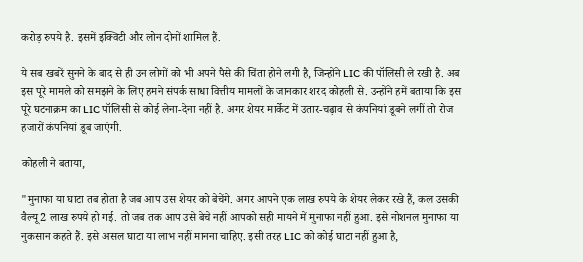करोड़ रुपये है. इसमें इक्विटी और लोन दोनों शामिल हैं.

ये सब खबरें सुनने के बाद से ही उन लोगों को भी अपने पैसे की चिंता होने लगी है, जिन्होंने LIC की पॉलिसी ले रखी है. अब इस पूरे मामले को समझने के लिए हमने संपर्क साधा वित्तीय मामलों के जानकार शरद कोहली से. उन्होंने हमें बताया कि इस पूरे घटनाक्रम का LIC पॉलिसी से कोई लेना-देना नहीं है. अगर शेयर मार्केट में उतार-चढ़ाव से कंपनियां डूबने लगीं तो रोज हजारों कंपनियां डूब जाएंगी.

कोहली ने बताया,

"मुनाफा या घाटा तब होता है जब आप उस शेयर को बेचेंगे. अगर आपने एक लाख रुपये के शेयर लेकर रखे हैं, कल उसकी वैल्यू 2 लाख रुपये हो गई. तो जब तक आप उसे बेचे नहीं आपको सही मायने में मुनाफा नहीं हुआ. इसे नोशनल मुनाफा या नुकसान कहते हैं. इसे असल घाटा या लाभ नहीं मानना चाहिए. इसी तरह LIC को कोई घाटा नहीं हुआ है,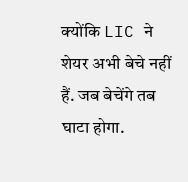क्योंकि LIC ने शेयर अभी बेचे नहीं हैं. जब बेचेंगे तब घाटा होगा.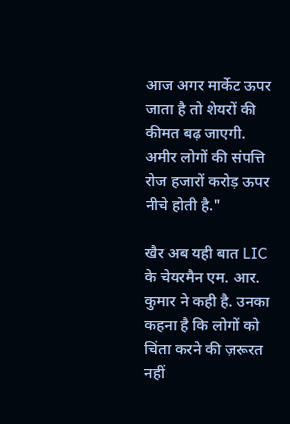आज अगर मार्केट ऊपर जाता है तो शेयरों की कीमत बढ़ जाएगी. अमीर लोगों की संपत्ति रोज हजारों करोड़ ऊपर नीचे होती है."

खैर अब यही बात LIC के चेयरमैन एम. आर. कुमार ने कही है. उनका कहना है कि लोगों को चिंता करने की ज़रूरत नहीं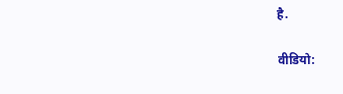है.

वीडियो: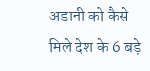अडानी को कैसे मिले देश के 6 बड़े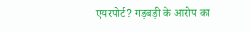एयरपोर्ट? गड़बड़ी के आरोप का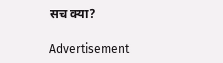सच क्या?

Advertisement